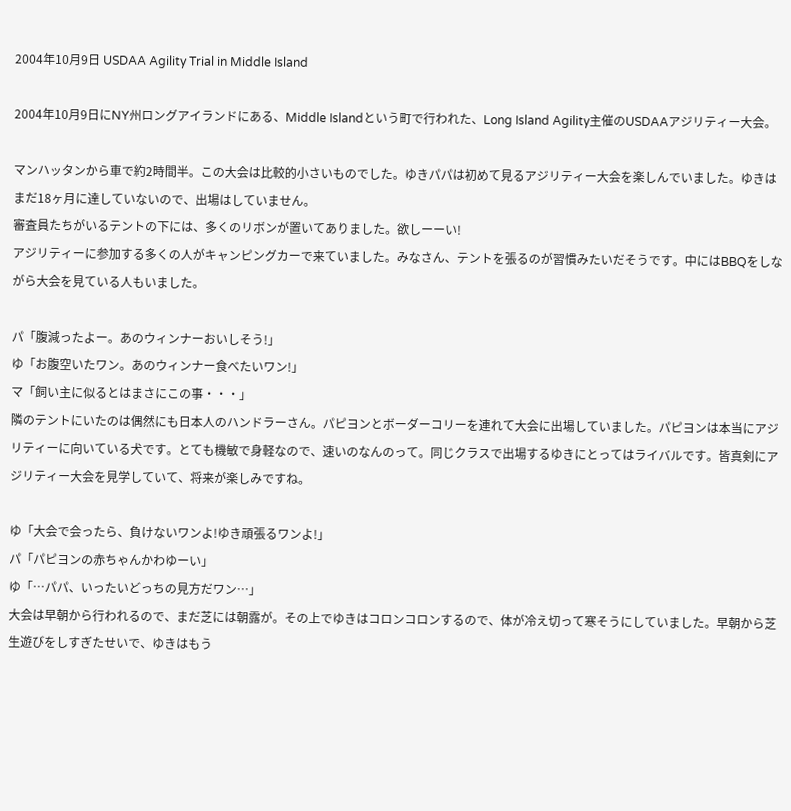2004年10月9日 USDAA Agility Trial in Middle Island

2004年10月9日にNY州ロングアイランドにある、Middle Islandという町で行われた、Long Island Agility主催のUSDAAアジリティー大会。

マンハッタンから車で約2時間半。この大会は比較的小さいものでした。ゆきパパは初めて見るアジリティー大会を楽しんでいました。ゆきはまだ18ヶ月に達していないので、出場はしていません。
審査員たちがいるテントの下には、多くのリボンが置いてありました。欲しーーい!
アジリティーに参加する多くの人がキャンピングカーで来ていました。みなさん、テントを張るのが習慣みたいだそうです。中にはBBQをしながら大会を見ている人もいました。

パ「腹減ったよー。あのウィンナーおいしそう!」
ゆ「お腹空いたワン。あのウィンナー食べたいワン!」
マ「飼い主に似るとはまさにこの事・・・」
隣のテントにいたのは偶然にも日本人のハンドラーさん。パピヨンとボーダーコリーを連れて大会に出場していました。パピヨンは本当にアジリティーに向いている犬です。とても機敏で身軽なので、速いのなんのって。同じクラスで出場するゆきにとってはライバルです。皆真剣にアジリティー大会を見学していて、将来が楽しみですね。

ゆ「大会で会ったら、負けないワンよ!ゆき頑張るワンよ!」
パ「パピヨンの赤ちゃんかわゆーい」
ゆ「…パパ、いったいどっちの見方だワン…」
大会は早朝から行われるので、まだ芝には朝露が。その上でゆきはコロンコロンするので、体が冷え切って寒そうにしていました。早朝から芝生遊びをしすぎたせいで、ゆきはもう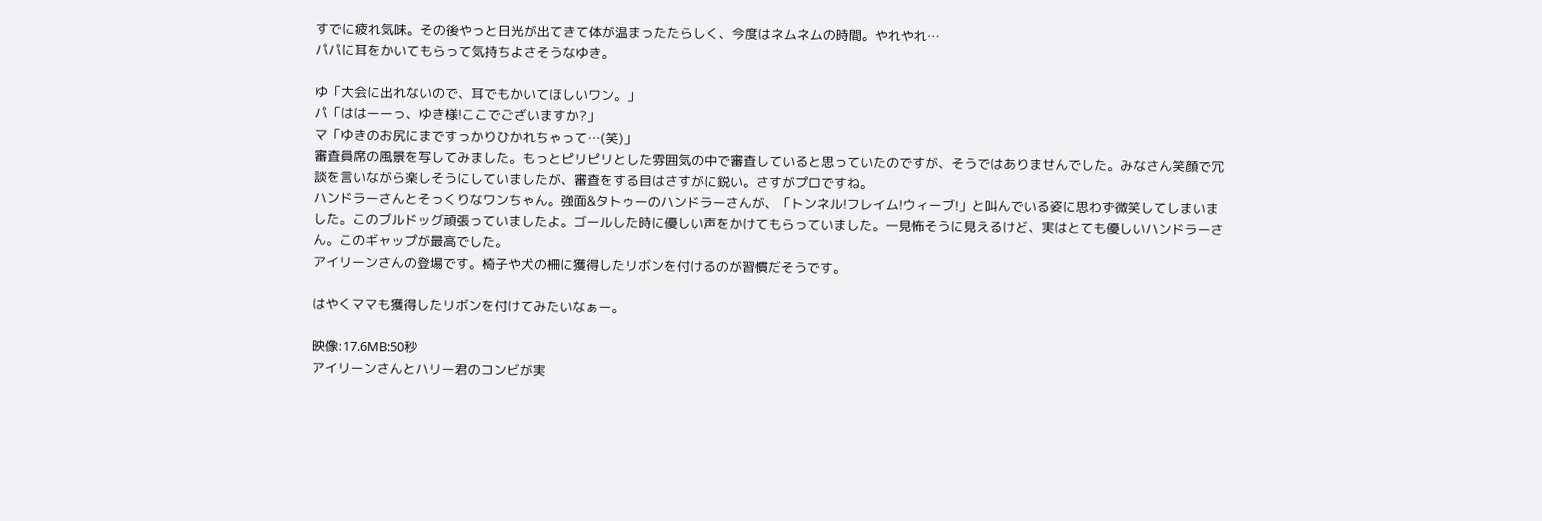すでに疲れ気味。その後やっと日光が出てきて体が温まったたらしく、今度はネムネムの時間。やれやれ…
パパに耳をかいてもらって気持ちよさそうなゆき。

ゆ「大会に出れないので、耳でもかいてほしいワン。」
パ「ははーーっ、ゆき様!ここでございますか?」
マ「ゆきのお尻にまですっかりひかれちゃって…(笑)」
審査員席の風景を写してみました。もっとピリピリとした雰囲気の中で審査していると思っていたのですが、そうではありませんでした。みなさん笑顔で冗談を言いながら楽しそうにしていましたが、審査をする目はさすがに鋭い。さすがプロですね。
ハンドラーさんとそっくりなワンちゃん。強面&タトゥーのハンドラーさんが、「トンネル!フレイム!ウィーブ!」と叫んでいる姿に思わず微笑してしまいました。このブルドッグ頑張っていましたよ。ゴールした時に優しい声をかけてもらっていました。一見怖そうに見えるけど、実はとても優しいハンドラーさん。このギャップが最高でした。
アイリーンさんの登場です。椅子や犬の柵に獲得したリボンを付けるのが習慣だそうです。

はやくママも獲得したリボンを付けてみたいなぁー。

映像:17.6MB:50秒
アイリーンさんとハリー君のコンビが実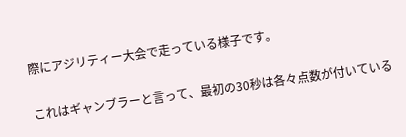際にアジリティー大会で走っている様子です。

これはギャンブラーと言って、最初の30秒は各々点数が付いている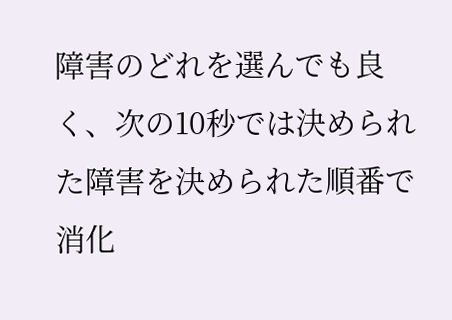障害のどれを選んでも良く、次の10秒では決められた障害を決められた順番で消化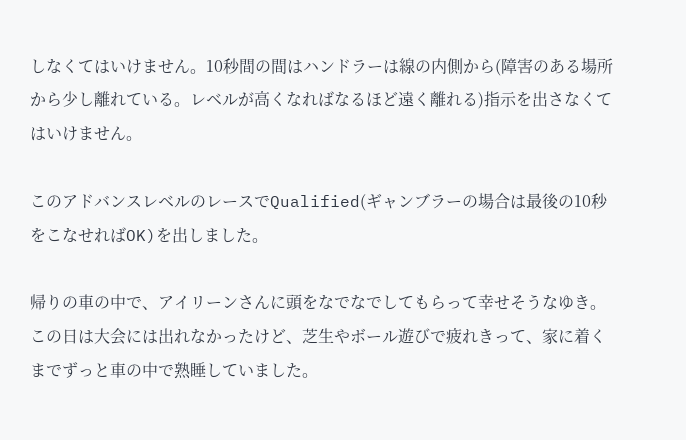しなくてはいけません。10秒間の間はハンドラーは線の内側から(障害のある場所から少し離れている。レベルが高くなればなるほど遠く離れる)指示を出さなくてはいけません。

このアドバンスレベルのレースでQualified(ギャンブラーの場合は最後の10秒をこなせればOK)を出しました。

帰りの車の中で、アイリーンさんに頭をなでなでしてもらって幸せそうなゆき。
この日は大会には出れなかったけど、芝生やボール遊びで疲れきって、家に着くまでずっと車の中で熟睡していました。